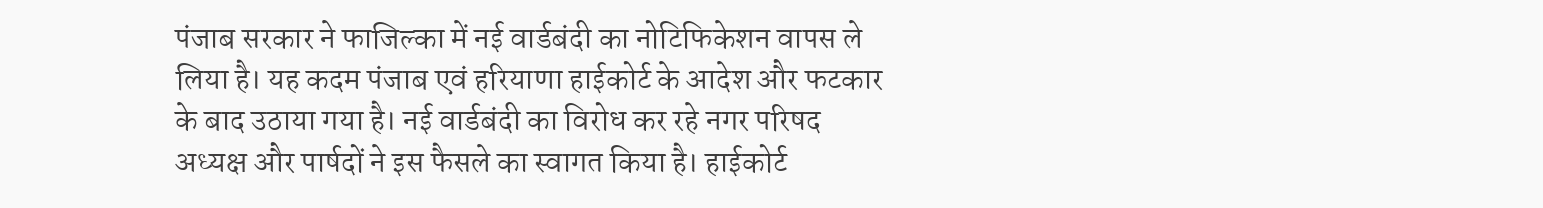पंजाब सरकार ने फाजिल्का में नई वार्डबंदी का नोटिफिकेशन वापस ले लिया है। यह कदम पंजाब एवं हरियाणा हाईकोर्ट के आदेश और फटकार के बाद उठाया गया है। नई वार्डबंदी का विरोध कर रहे नगर परिषद अध्यक्ष और पार्षदों ने इस फैसले का स्वागत किया है। हाईकोर्ट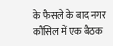के फैसले के बाद नगर कौंसिल में एक बैठक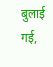बुलाई गई,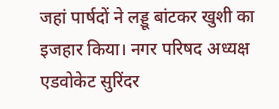जहां पार्षदों ने लड्डू बांटकर खुशी का इजहार किया। नगर परिषद अध्यक्ष एडवोकेट सुरिंदर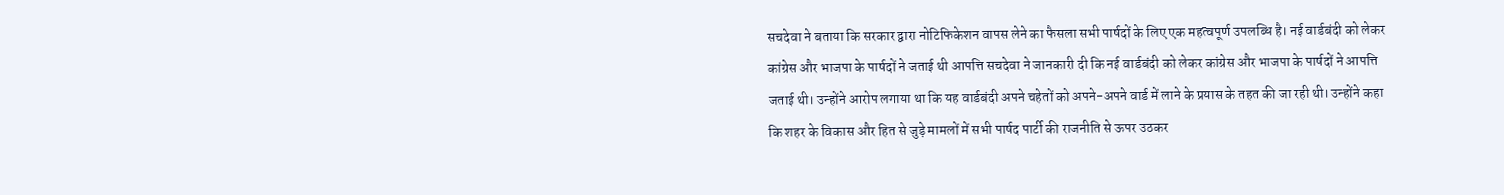सचदेवा ने बताया कि सरकार द्वारा नोटिफिकेशन वापस लेने का फैसला सभी पार्षदों के लिए एक महत्वपूर्ण उपलब्धि है। नई वार्डबंदी को लेकर कांग्रेस और भाजपा के पार्षदों ने जताई थी आपत्ति सचदेवा ने जानकारी दी कि नई वार्डबंदी को लेकर कांग्रेस और भाजपा के पार्षदों ने आपत्ति जताई थी। उन्होंने आरोप लगाया था कि यह वार्डबंदी अपने चहेतों को अपने-अपने वार्ड में लाने के प्रयास के तहत की जा रही थी। उन्होंने कहा कि शहर के विकास और हित से जुड़े मामलों में सभी पार्षद पार्टी की राजनीति से ऊपर उठकर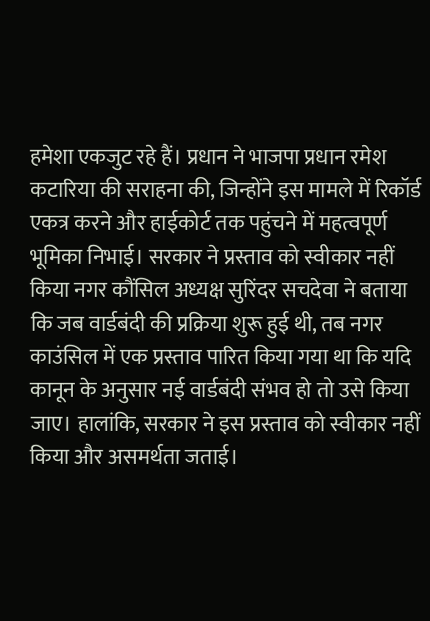हमेशा एकजुट रहे हैं। प्रधान ने भाजपा प्रधान रमेश कटारिया की सराहना की, जिन्होंने इस मामले में रिकॉर्ड एकत्र करने और हाईकोर्ट तक पहुंचने में महत्वपूर्ण भूमिका निभाई। सरकार ने प्रस्ताव को स्वीकार नहीं किया नगर कौंसिल अध्यक्ष सुरिंदर सचदेवा ने बताया कि जब वार्डबंदी की प्रक्रिया शुरू हुई थी, तब नगर काउंसिल में एक प्रस्ताव पारित किया गया था कि यदि कानून के अनुसार नई वार्डबंदी संभव हो तो उसे किया जाए। हालांकि, सरकार ने इस प्रस्ताव को स्वीकार नहीं किया और असमर्थता जताई।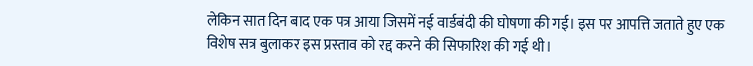लेकिन सात दिन बाद एक पत्र आया जिसमें नई वार्डबंदी की घोषणा की गई। इस पर आपत्ति जताते हुए एक विशेष सत्र बुलाकर इस प्रस्ताव को रद्द करने की सिफारिश की गई थी।